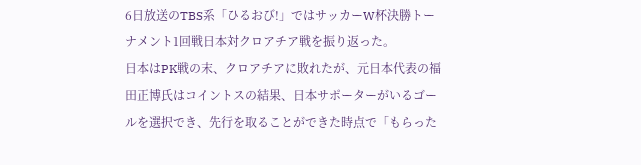6日放送のTBS系「ひるおび!」ではサッカーW杯決勝トーナメント1回戦日本対クロアチア戦を振り返った。
日本はPK戦の末、クロアチアに敗れたが、元日本代表の福田正博氏はコイントスの結果、日本サポーターがいるゴールを選択でき、先行を取ることができた時点で「もらった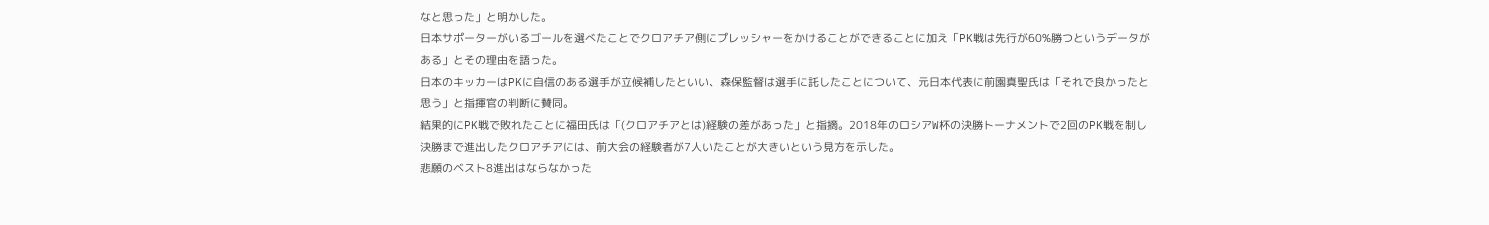なと思った」と明かした。
日本サポーターがいるゴールを選べたことでクロアチア側にプレッシャーをかけることができることに加え「PK戦は先行が60%勝つというデータがある」とその理由を語った。
日本のキッカーはPKに自信のある選手が立候補したといい、森保監督は選手に託したことについて、元日本代表に前園真聖氏は「それで良かったと思う」と指揮官の判断に賛同。
結果的にPK戦で敗れたことに福田氏は「(クロアチアとは)経験の差があった」と指摘。2018年のロシアW杯の決勝トーナメントで2回のPK戦を制し決勝まで進出したクロアチアには、前大会の経験者が7人いたことが大きいという見方を示した。
悲願のベスト8進出はならなかった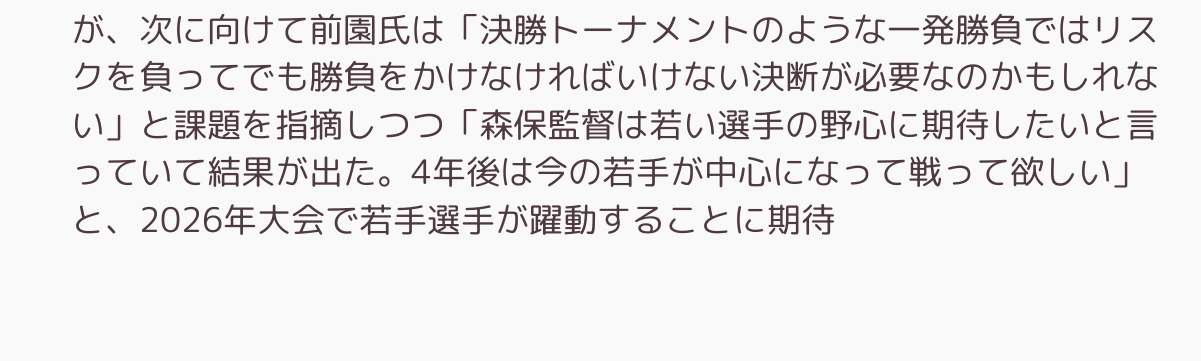が、次に向けて前園氏は「決勝トーナメントのような一発勝負ではリスクを負ってでも勝負をかけなければいけない決断が必要なのかもしれない」と課題を指摘しつつ「森保監督は若い選手の野心に期待したいと言っていて結果が出た。4年後は今の若手が中心になって戦って欲しい」と、2026年大会で若手選手が躍動することに期待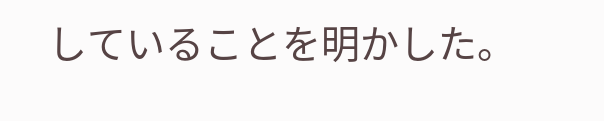していることを明かした。